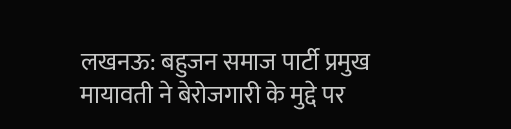लखनऊ: बहुजन समाज पार्टी प्रमुख मायावती ने बेरोजगारी के मुद्दे पर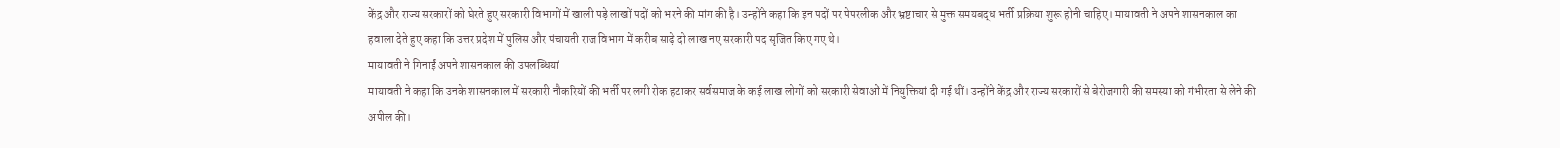केंद्र और राज्य सरकारों को घेरते हुए सरकारी विभागों में खाली पड़े लाखों पदों को भरने की मांग की है। उन्होंने कहा कि इन पदों पर पेपरलीक और भ्रष्टाचार से मुक्त समयबद्ध भर्ती प्रक्रिया शुरू होनी चाहिए। मायावती ने अपने शासनकाल का हवाला देते हुए कहा कि उत्तर प्रदेश में पुलिस और पंचायती राज विभाग में करीब साढ़े दो लाख नए सरकारी पद सृजित किए गए थे।
मायावती ने गिनाईं अपने शासनकाल की उपलब्धियां
मायावती ने कहा कि उनके शासनकाल में सरकारी नौकरियों की भर्ती पर लगी रोक हटाकर सर्वसमाज के कई लाख लोगों को सरकारी सेवाओं में नियुक्तियां दी गई थीं। उन्होंने केंद्र और राज्य सरकारों से बेरोजगारी की समस्या को गंभीरता से लेने की अपील की।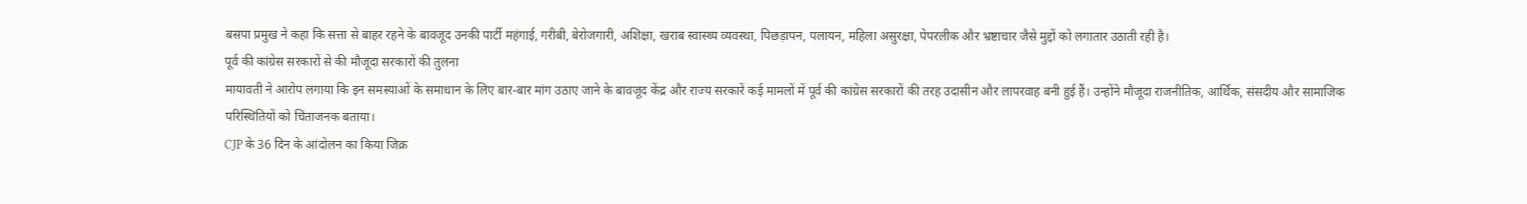बसपा प्रमुख ने कहा कि सत्ता से बाहर रहने के बावजूद उनकी पार्टी महंगाई, गरीबी, बेरोजगारी, अशिक्षा, खराब स्वास्थ्य व्यवस्था, पिछड़ापन, पलायन, महिला असुरक्षा, पेपरलीक और भ्रष्टाचार जैसे मुद्दों को लगातार उठाती रही है।
पूर्व की कांग्रेस सरकारों से की मौजूदा सरकारों की तुलना
मायावती ने आरोप लगाया कि इन समस्याओं के समाधान के लिए बार-बार मांग उठाए जाने के बावजूद केंद्र और राज्य सरकारें कई मामलों में पूर्व की कांग्रेस सरकारों की तरह उदासीन और लापरवाह बनी हुई हैं। उन्होंने मौजूदा राजनीतिक, आर्थिक, संसदीय और सामाजिक परिस्थितियों को चिंताजनक बताया।
CJP के 36 दिन के आंदोलन का किया जिक्र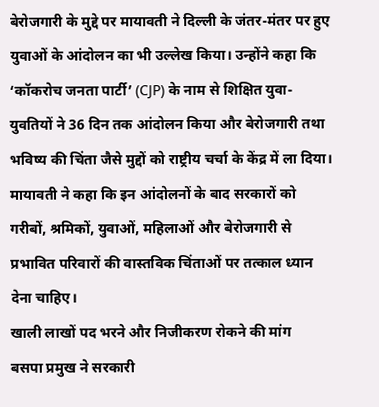बेरोजगारी के मुद्दे पर मायावती ने दिल्ली के जंतर-मंतर पर हुए युवाओं के आंदोलन का भी उल्लेख किया। उन्होंने कहा कि ‘कॉकरोच जनता पार्टी’ (CJP) के नाम से शिक्षित युवा-युवतियों ने 36 दिन तक आंदोलन किया और बेरोजगारी तथा भविष्य की चिंता जैसे मुद्दों को राष्ट्रीय चर्चा के केंद्र में ला दिया।
मायावती ने कहा कि इन आंदोलनों के बाद सरकारों को गरीबों, श्रमिकों, युवाओं, महिलाओं और बेरोजगारी से प्रभावित परिवारों की वास्तविक चिंताओं पर तत्काल ध्यान देना चाहिए।
खाली लाखों पद भरने और निजीकरण रोकने की मांग
बसपा प्रमुख ने सरकारी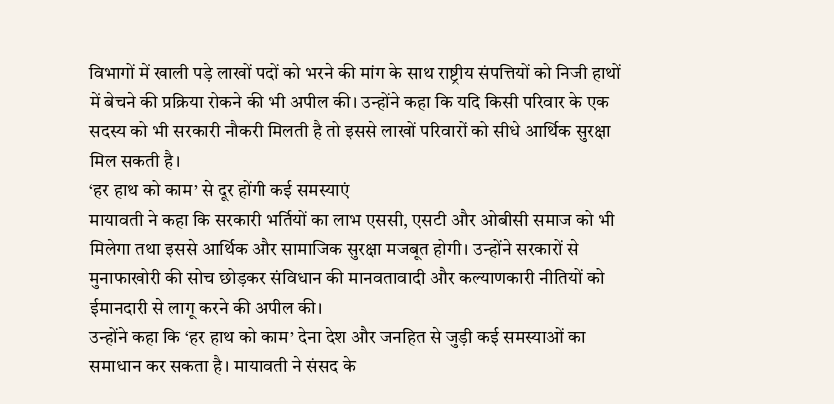विभागों में खाली पड़े लाखों पदों को भरने की मांग के साथ राष्ट्रीय संपत्तियों को निजी हाथों में बेचने की प्रक्रिया रोकने की भी अपील की। उन्होंने कहा कि यदि किसी परिवार के एक सदस्य को भी सरकारी नौकरी मिलती है तो इससे लाखों परिवारों को सीधे आर्थिक सुरक्षा मिल सकती है।
‘हर हाथ को काम’ से दूर होंगी कई समस्याएं
मायावती ने कहा कि सरकारी भर्तियों का लाभ एससी, एसटी और ओबीसी समाज को भी मिलेगा तथा इससे आर्थिक और सामाजिक सुरक्षा मजबूत होगी। उन्होंने सरकारों से मुनाफाखोरी की सोच छोड़कर संविधान की मानवतावादी और कल्याणकारी नीतियों को ईमानदारी से लागू करने की अपील की।
उन्होंने कहा कि ‘हर हाथ को काम’ देना देश और जनहित से जुड़ी कई समस्याओं का समाधान कर सकता है। मायावती ने संसद के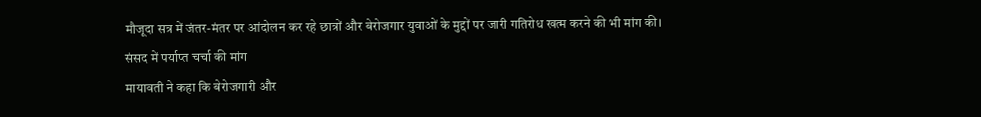मौजूदा सत्र में जंतर-मंतर पर आंदोलन कर रहे छात्रों और बेरोजगार युवाओं के मुद्दों पर जारी गतिरोध खत्म करने की भी मांग की।
संसद में पर्याप्त चर्चा की मांग
मायावती ने कहा कि बेरोजगारी और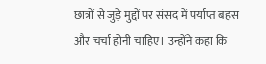छात्रों से जुड़े मुद्दों पर संसद में पर्याप्त बहस और चर्चा होनी चाहिए। उन्होंने कहा कि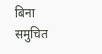बिना समुचित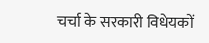चर्चा के सरकारी विधेयकों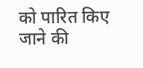को पारित किए जाने की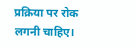प्रक्रिया पर रोक लगनी चाहिए।